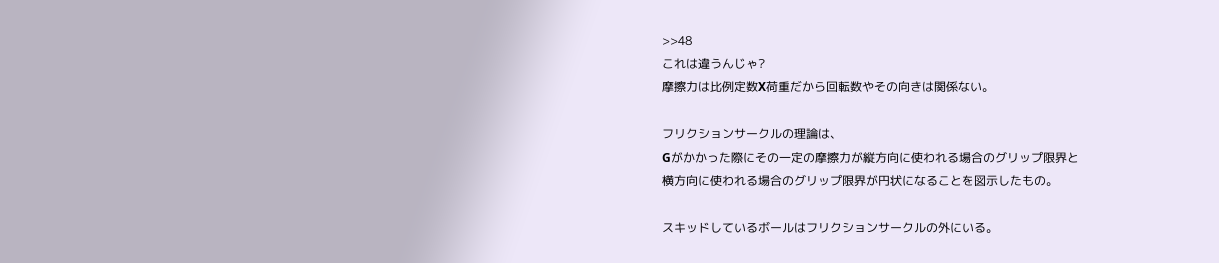>>48
これは違うんじゃ?
摩擦力は比例定数X荷重だから回転数やその向きは関係ない。

フリクションサークルの理論は、
Gがかかった際にその一定の摩擦力が縦方向に使われる場合のグリップ限界と
横方向に使われる場合のグリップ限界が円状になることを図示したもの。

スキッドしているボールはフリクションサークルの外にいる。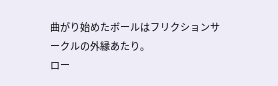曲がり始めたボールはフリクションサークルの外縁あたり。
ロー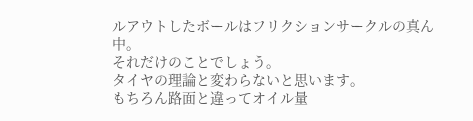ルアウトしたボールはフリクションサークルの真ん中。
それだけのことでしょう。
タイヤの理論と変わらないと思います。
もちろん路面と違ってオイル量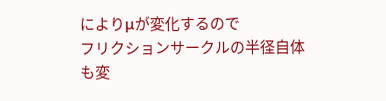によりμが変化するので
フリクションサークルの半径自体も変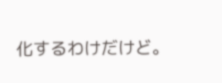化するわけだけど。